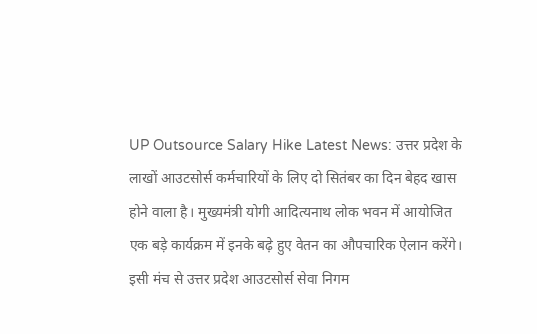UP Outsource Salary Hike Latest News: उत्तर प्रदेश के लाखों आउटसोर्स कर्मचारियों के लिए दो सितंबर का दिन बेहद खास होने वाला है। मुख्यमंत्री योगी आदित्यनाथ लोक भवन में आयोजित एक बड़े कार्यक्रम में इनके बढ़े हुए वेतन का औपचारिक ऐलान करेंगे। इसी मंच से उत्तर प्रदेश आउटसोर्स सेवा निगम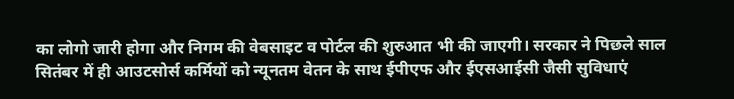का लोगो जारी होगा और निगम की वेबसाइट व पोर्टल की शुरुआत भी की जाएगी। सरकार ने पिछले साल सितंबर में ही आउटसोर्स कर्मियों को न्यूनतम वेतन के साथ ईपीएफ और ईएसआईसी जैसी सुविधाएं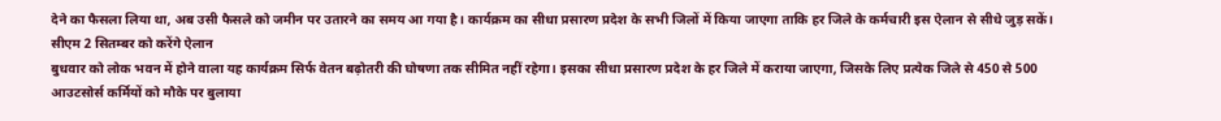देने का फैसला लिया था, अब उसी फैसले को जमीन पर उतारने का समय आ गया है। कार्यक्रम का सीधा प्रसारण प्रदेश के सभी जिलों में किया जाएगा ताकि हर जिले के कर्मचारी इस ऐलान से सीधे जुड़ सकें।
सीएम 2 सितम्बर को करेंगे ऐलान
बुधवार को लोक भवन में होने वाला यह कार्यक्रम सिर्फ वेतन बढ़ोतरी की घोषणा तक सीमित नहीं रहेगा। इसका सीधा प्रसारण प्रदेश के हर जिले में कराया जाएगा, जिसके लिए प्रत्येक जिले से 450 से 500 आउटसोर्स कर्मियों को मौके पर बुलाया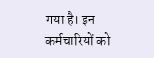गया है। इन कर्मचारियों को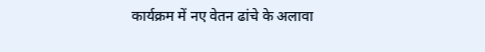कार्यक्रम में नए वेतन ढांचे के अलावा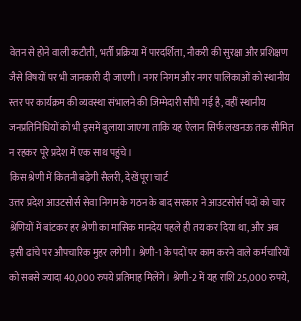वेतन से होने वाली कटौती, भर्ती प्रक्रिया में पारदर्शिता, नौकरी की सुरक्षा और प्रशिक्षण जैसे विषयों पर भी जानकारी दी जाएगी। नगर निगम और नगर पालिकाओं को स्थानीय स्तर पर कार्यक्रम की व्यवस्था संभालने की जिम्मेदारी सौंपी गई है, वहीं स्थानीय जनप्रतिनिधियों को भी इसमें बुलाया जाएगा ताकि यह ऐलान सिर्फ लखनऊ तक सीमित न रहकर पूरे प्रदेश में एक साथ पहुंचे।
किस श्रेणी में कितनी बढ़ेगी सैलरी, देखें पूरा चार्ट
उत्तर प्रदेश आउटसोर्स सेवा निगम के गठन के बाद सरकार ने आउटसोर्स पदों को चार श्रेणियों में बांटकर हर श्रेणी का मासिक मानदेय पहले ही तय कर दिया था, और अब इसी ढांचे पर औपचारिक मुहर लगेगी। श्रेणी-1 के पदों पर काम करने वाले कर्मचारियों को सबसे ज्यादा 40,000 रुपये प्रतिमाह मिलेंगे। श्रेणी-2 में यह राशि 25,000 रुपये,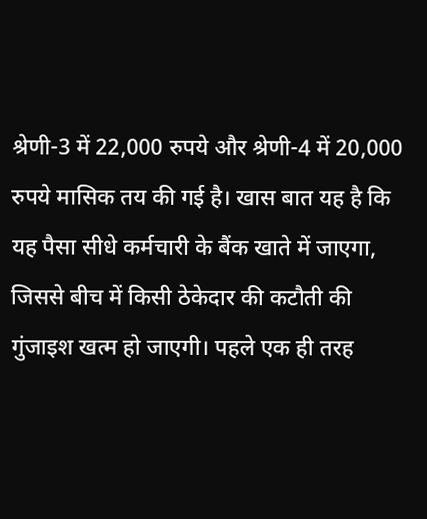श्रेणी-3 में 22,000 रुपये और श्रेणी-4 में 20,000 रुपये मासिक तय की गई है। खास बात यह है कि यह पैसा सीधे कर्मचारी के बैंक खाते में जाएगा, जिससे बीच में किसी ठेकेदार की कटौती की गुंजाइश खत्म हो जाएगी। पहले एक ही तरह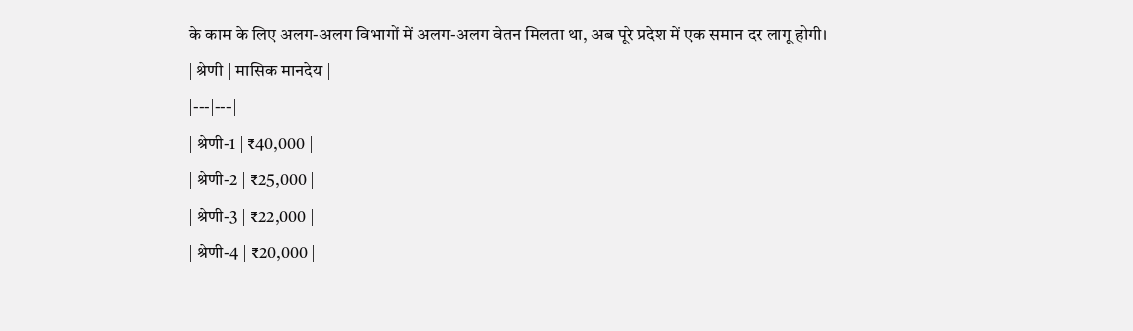के काम के लिए अलग-अलग विभागों में अलग-अलग वेतन मिलता था, अब पूरे प्रदेश में एक समान दर लागू होगी।
| श्रेणी | मासिक मानदेय |
|---|---|
| श्रेणी-1 | ₹40,000 |
| श्रेणी-2 | ₹25,000 |
| श्रेणी-3 | ₹22,000 |
| श्रेणी-4 | ₹20,000 |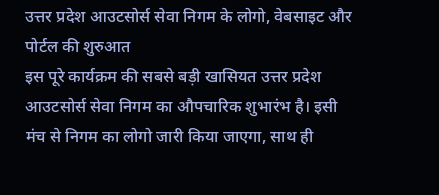उत्तर प्रदेश आउटसोर्स सेवा निगम के लोगो, वेबसाइट और पोर्टल की शुरुआत
इस पूरे कार्यक्रम की सबसे बड़ी खासियत उत्तर प्रदेश आउटसोर्स सेवा निगम का औपचारिक शुभारंभ है। इसी मंच से निगम का लोगो जारी किया जाएगा, साथ ही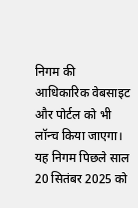निगम की आधिकारिक वेबसाइट और पोर्टल को भी लॉन्च किया जाएगा। यह निगम पिछले साल 20 सितंबर 2025 को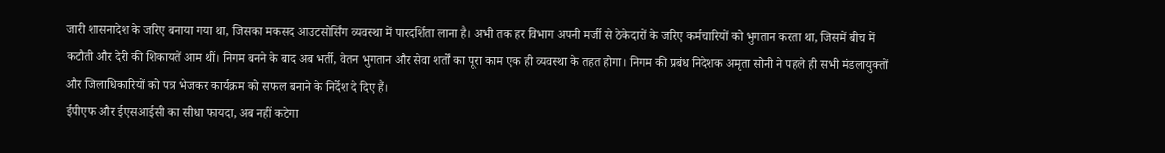जारी शासनादेश के जरिए बनाया गया था, जिसका मकसद आउटसोर्सिंग व्यवस्था में पारदर्शिता लाना है। अभी तक हर विभाग अपनी मर्जी से ठेकेदारों के जरिए कर्मचारियों को भुगतान करता था, जिसमें बीच में कटौती और देरी की शिकायतें आम थीं। निगम बनने के बाद अब भर्ती, वेतन भुगतान और सेवा शर्तों का पूरा काम एक ही व्यवस्था के तहत होगा। निगम की प्रबंध निदेशक अमृता सोनी ने पहले ही सभी मंडलायुक्तों और जिलाधिकारियों को पत्र भेजकर कार्यक्रम को सफल बनाने के निर्देश दे दिए हैं।
ईपीएफ और ईएसआईसी का सीधा फायदा, अब नहीं कटेगा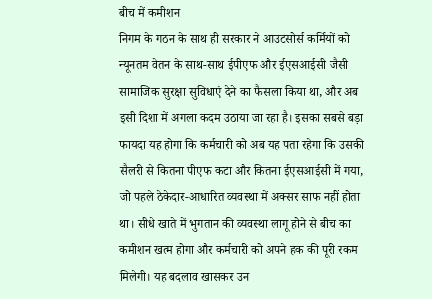बीच में कमीशन
निगम के गठन के साथ ही सरकार ने आउटसोर्स कर्मियों को न्यूनतम वेतन के साथ-साथ ईपीएफ और ईएसआईसी जैसी सामाजिक सुरक्षा सुविधाएं देने का फैसला किया था, और अब इसी दिशा में अगला कदम उठाया जा रहा है। इसका सबसे बड़ा फायदा यह होगा कि कर्मचारी को अब यह पता रहेगा कि उसकी सैलरी से कितना पीएफ कटा और कितना ईएसआईसी में गया, जो पहले ठेकेदार-आधारित व्यवस्था में अक्सर साफ नहीं होता था। सीधे खाते में भुगतान की व्यवस्था लागू होने से बीच का कमीशन खत्म होगा और कर्मचारी को अपने हक की पूरी रकम मिलेगी। यह बदलाव खासकर उन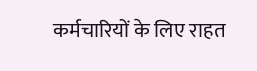कर्मचारियों के लिए राहत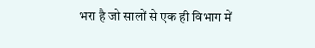भरा है जो सालों से एक ही विभाग में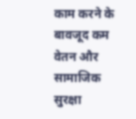काम करने के बावजूद कम वेतन और सामाजिक सुरक्षा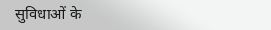सुविधाओं के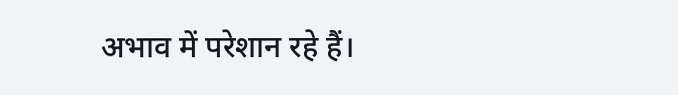अभाव में परेशान रहे हैं।